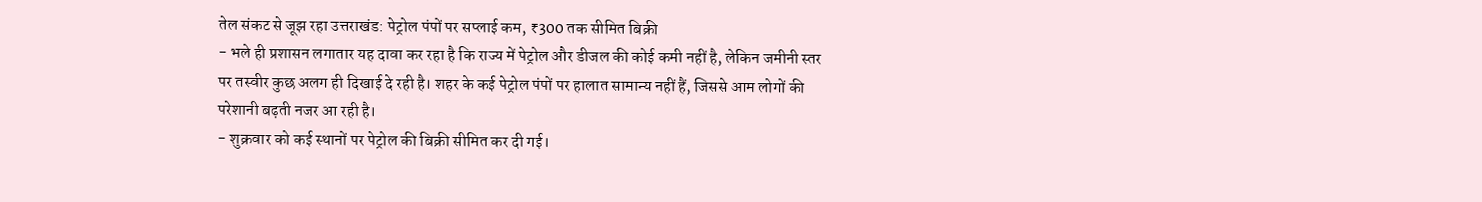तेल संकट से जूझ रहा उत्तराखंड: पेट्रोल पंपों पर सप्लाई कम, ₹300 तक सीमित बिक्री
- भले ही प्रशासन लगातार यह दावा कर रहा है कि राज्य में पेट्रोल और डीजल की कोई कमी नहीं है, लेकिन जमीनी स्तर पर तस्वीर कुछ अलग ही दिखाई दे रही है। शहर के कई पेट्रोल पंपों पर हालात सामान्य नहीं हैं, जिससे आम लोगों की परेशानी बढ़ती नजर आ रही है।
- शुक्रवार को कई स्थानों पर पेट्रोल की बिक्री सीमित कर दी गई।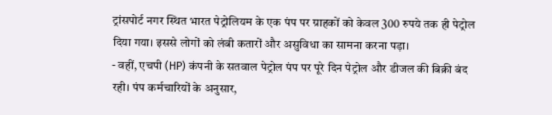ट्रांसपोर्ट नगर स्थित भारत पेट्रोलियम के एक पंप पर ग्राहकों को केवल 300 रुपये तक ही पेट्रोल दिया गया। इससे लोगों को लंबी कतारों और असुविधा का सामना करना पड़ा।
- वहीं, एचपी (HP) कंपनी के सतवाल पेट्रोल पंप पर पूरे दिन पेट्रोल और डीजल की बिक्री बंद रही। पंप कर्मचारियों के अनुसार,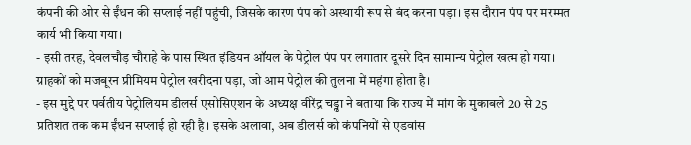कंपनी की ओर से ईंधन की सप्लाई नहीं पहुंची, जिसके कारण पंप को अस्थायी रूप से बंद करना पड़ा। इस दौरान पंप पर मरम्मत कार्य भी किया गया।
- इसी तरह, देवलचौड़ चौराहे के पास स्थित इंडियन ऑयल के पेट्रोल पंप पर लगातार दूसरे दिन सामान्य पेट्रोल खत्म हो गया। ग्राहकों को मजबूरन प्रीमियम पेट्रोल खरीदना पड़ा, जो आम पेट्रोल की तुलना में महंगा होता है।
- इस मुद्दे पर पर्वतीय पेट्रोलियम डीलर्स एसोसिएशन के अध्यक्ष वीरेंद्र चड्ढा ने बताया कि राज्य में मांग के मुकाबले 20 से 25 प्रतिशत तक कम ईंधन सप्लाई हो रही है। इसके अलावा, अब डीलर्स को कंपनियों से एडवांस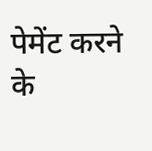पेमेंट करने के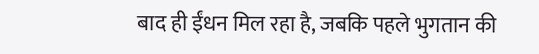बाद ही ईंधन मिल रहा है, जबकि पहले भुगतान की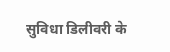सुविधा डिलीवरी के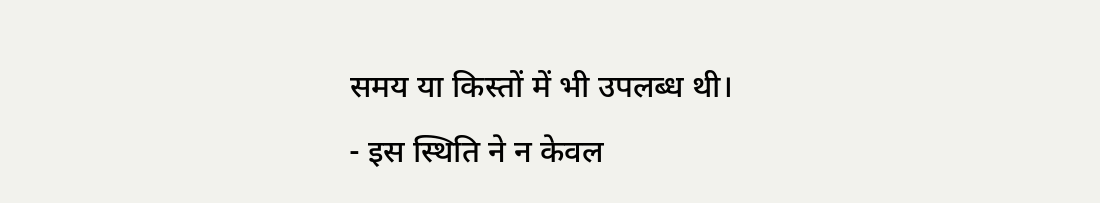समय या किस्तों में भी उपलब्ध थी।
- इस स्थिति ने न केवल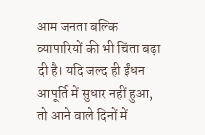आम जनता बल्कि व्यापारियों की भी चिंता बढ़ा दी है। यदि जल्द ही ईंधन आपूर्ति में सुधार नहीं हुआ, तो आने वाले दिनों में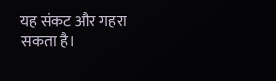यह संकट और गहरा सकता है।